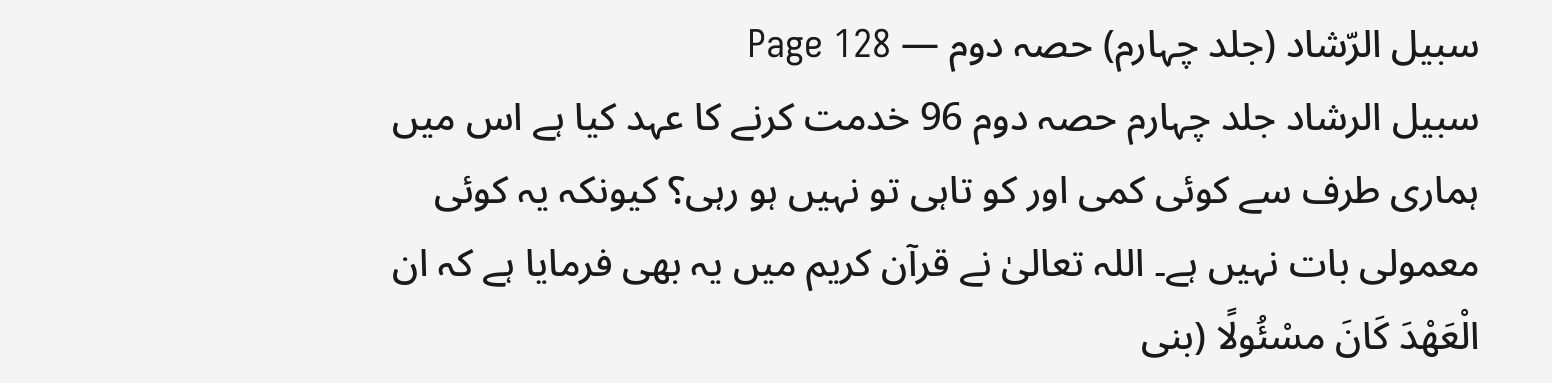سبیل الرّشاد (جلد چہارم) حصہ دوم — Page 128
سبیل الرشاد جلد چہارم حصہ دوم 96 خدمت کرنے کا عہد کیا ہے اس میں ہماری طرف سے کوئی کمی اور کو تاہی تو نہیں ہو رہی؟ کیونکہ یہ کوئی معمولی بات نہیں ہے۔ اللہ تعالیٰ نے قرآن کریم میں یہ بھی فرمایا ہے کہ ان الْعَهْدَ كَانَ مسْئُولًا (بنی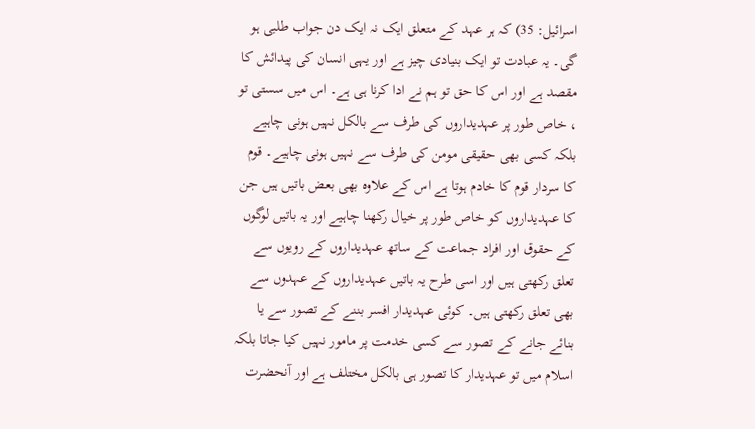اسرائیل: 35) کہ ہر عہد کے متعلق ایک نہ ایک دن جواب طلبی ہو گی۔ یہ عبادت تو ایک بنیادی چیز ہے اور یہی انسان کی پیدائش کا مقصد ہے اور اس کا حق تو ہم نے ادا کرنا ہی ہے۔ اس میں سستی تو ، خاص طور پر عہدیداروں کی طرف سے بالکل نہیں ہونی چاہیے بلکہ کسی بھی حقیقی مومن کی طرف سے نہیں ہونی چاہیے۔ قوم کا سردار قوم کا خادم ہوتا ہے اس کے علاوہ بھی بعض باتیں ہیں جن کا عہدیداروں کو خاص طور پر خیال رکھنا چاہیے اور یہ باتیں لوگوں کے حقوق اور افراد جماعت کے ساتھ عہدیداروں کے رویوں سے تعلق رکھتی ہیں اور اسی طرح یہ باتیں عہدیداروں کے عہدوں سے بھی تعلق رکھتی ہیں۔ کوئی عہدیدار افسر بننے کے تصور سے یا بنائے جانے کے تصور سے کسی خدمت پر مامور نہیں کیا جاتا بلکہ اسلام میں تو عہدیدار کا تصور ہی بالکل مختلف ہے اور آنحضرت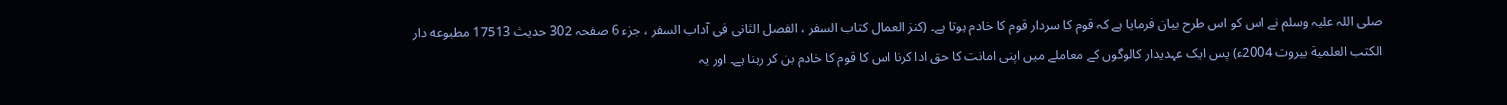صلی اللہ علیہ وسلم نے اس کو اس طرح بیان فرمایا ہے کہ قوم کا سردار قوم کا خادم ہوتا ہے۔ (کنز العمال کتاب السفر ، الفصل الثانى فى آداب السفر ، جزء 6 صفحہ 302 حدیث 17513 مطبوعه دار الكتب العلمية بيروت 2004ء) پس ایک عہدیدار کالوگوں کے معاملے میں اپنی امانت کا حق ادا کرنا اس کا قوم کا خادم بن کر رہنا ہے۔ اور یہ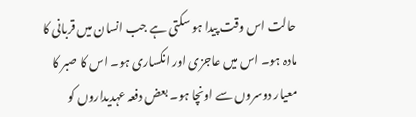حالت اس وقت پیدا ہو سکتی ہے جب انسان میں قربانی کا مادہ ہو۔ اس میں عاجزی اور انکساری ہو۔ اس کا صبر کا معیار دوسروں سے اونچا ہو۔ بعض دفعہ عہدیداروں کو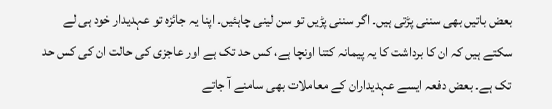بعض باتیں بھی سننی پڑتی ہیں۔ اگر سننی پڑیں تو سن لینی چاہئیں۔ اپنا یہ جائزہ تو عہدیدار خود ہی لے سکتے ہیں کہ ان کا برداشت کا یہ پیمانہ کتنا اونچا ہے، کس حد تک ہے اور عاجزی کی حالت ان کی کس حد تک ہے۔ بعض دفعہ ایسے عہدیداران کے معاملات بھی سامنے آ جاتے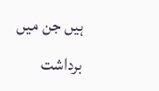ہیں جن میں برداشت